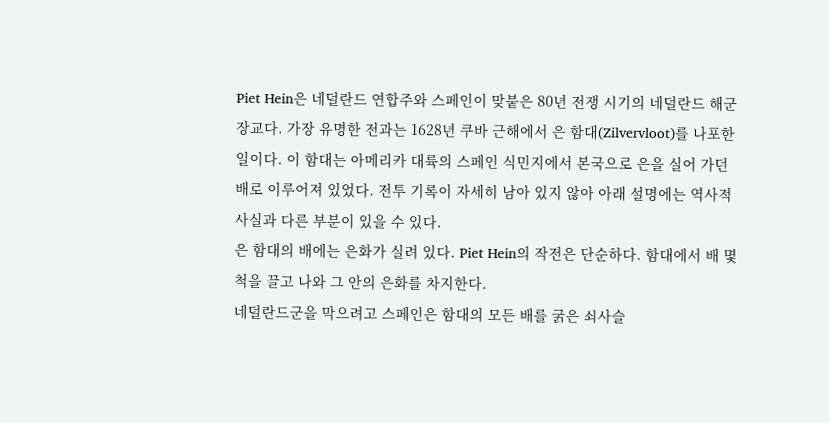Piet Hein은 네덜란드 연합주와 스페인이 맞붙은 80년 전쟁 시기의 네덜란드 해군 장교다. 가장 유명한 전과는 1628년 쿠바 근해에서 은 함대(Zilvervloot)를 나포한 일이다. 이 함대는 아메리카 대륙의 스페인 식민지에서 본국으로 은을 실어 가던 배로 이루어져 있었다. 전투 기록이 자세히 남아 있지 않아 아래 설명에는 역사적 사실과 다른 부분이 있을 수 있다.
은 함대의 배에는 은화가 실려 있다. Piet Hein의 작전은 단순하다. 함대에서 배 몇 척을 끌고 나와 그 안의 은화를 차지한다.
네덜란드군을 막으려고 스페인은 함대의 모든 배를 굵은 쇠사슬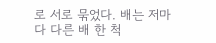로 서로 묶었다. 배는 저마다 다른 배 한 척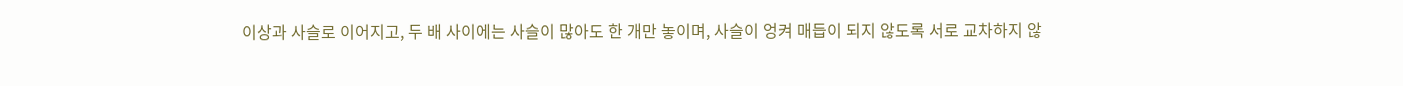이상과 사슬로 이어지고, 두 배 사이에는 사슬이 많아도 한 개만 놓이며, 사슬이 엉켜 매듭이 되지 않도록 서로 교차하지 않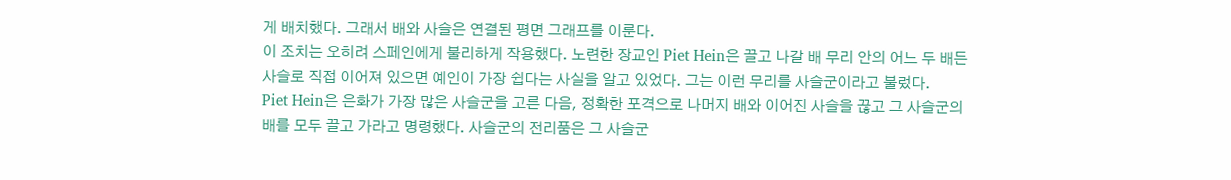게 배치했다. 그래서 배와 사슬은 연결된 평면 그래프를 이룬다.
이 조치는 오히려 스페인에게 불리하게 작용했다. 노련한 장교인 Piet Hein은 끌고 나갈 배 무리 안의 어느 두 배든 사슬로 직접 이어져 있으면 예인이 가장 쉽다는 사실을 알고 있었다. 그는 이런 무리를 사슬군이라고 불렀다.
Piet Hein은 은화가 가장 많은 사슬군을 고른 다음, 정확한 포격으로 나머지 배와 이어진 사슬을 끊고 그 사슬군의 배를 모두 끌고 가라고 명령했다. 사슬군의 전리품은 그 사슬군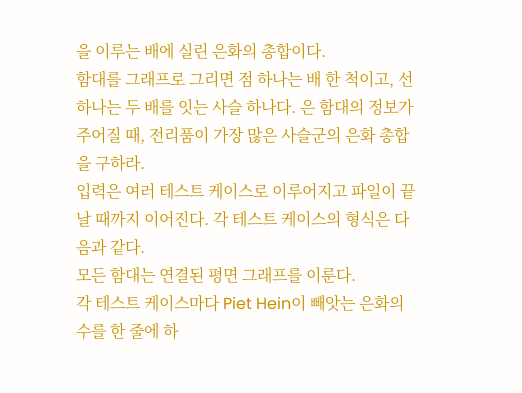을 이루는 배에 실린 은화의 총합이다.
함대를 그래프로 그리면 점 하나는 배 한 척이고, 선 하나는 두 배를 잇는 사슬 하나다. 은 함대의 정보가 주어질 때, 전리품이 가장 많은 사슬군의 은화 총합을 구하라.
입력은 여러 테스트 케이스로 이루어지고 파일이 끝날 때까지 이어진다. 각 테스트 케이스의 형식은 다음과 같다.
모든 함대는 연결된 평면 그래프를 이룬다.
각 테스트 케이스마다 Piet Hein이 빼앗는 은화의 수를 한 줄에 하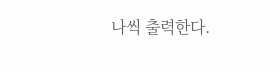나씩 출력한다.